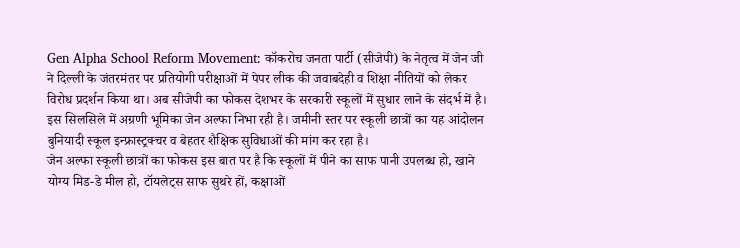Gen Alpha School Reform Movement: कॉकरोच जनता पार्टी (सीजेपी) के नेतृत्व में जेन जी ने दिल्ली के जंतरमंतर पर प्रतियोगी परीक्षाओं में पेपर लीक की जवाबदेही व शिक्षा नीतियों को लेकर विरोध प्रदर्शन किया था। अब सीजेपी का फोकस देशभर के सरकारी स्कूलों में सुधार लाने के संदर्भ में है। इस सिलसिले में अग्रणी भूमिका जेन अल्फा निभा रही है। जमीनी स्तर पर स्कूली छात्रों का यह आंदोलन बुनियादी स्कूल इन्फ्रास्ट्रक्चर व बेहतर शैक्षिक सुविधाओं की मांग कर रहा है।
जेन अल्फा स्कूली छात्रों का फोकस इस बात पर है कि स्कूलों में पीने का साफ पानी उपलब्ध हो, खाने योग्य मिड-डे मील हो, टॉयलेट्स साफ सुथरे हों, कक्षाओं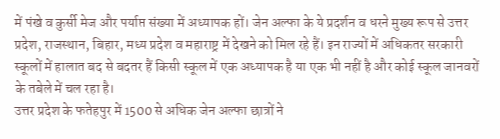में पंखे व कुर्सी मेज और पर्याप्त संख्या में अध्यापक हों। जेन अल्फा के ये प्रदर्शन व धरने मुख्य रूप से उत्तर प्रदेश, राजस्थान, बिहार, मध्य प्रदेश व महाराष्ट्र में देखने को मिल रहे हैं। इन राज्यों में अधिकतर सरकारी स्कूलों में हालात बद से बदतर हैं किसी स्कूल में एक अध्यापक है या एक भी नहीं है और कोई स्कूल जानवरों के तबेले में चल रहा है।
उत्तर प्रदेश के फतेहपुर में 1500 से अधिक जेन अल्फा छात्रों ने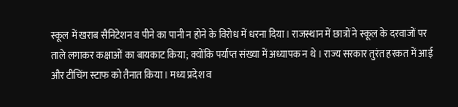स्कूल में खराब सैनिटेशन व पीने का पानी न होने के विरोध में धरना दिया। राजस्थान में छात्रों ने स्कूल के दरवाजों पर ताले लगाकर कक्षाओं का बायकाट किया; क्योंकि पर्याप्त संख्या में अध्यापक न थे। राज्य सरकार तुरंत हरकत में आई और टीचिंग स्टाफ को तैनात किया। मध्य प्रदेश व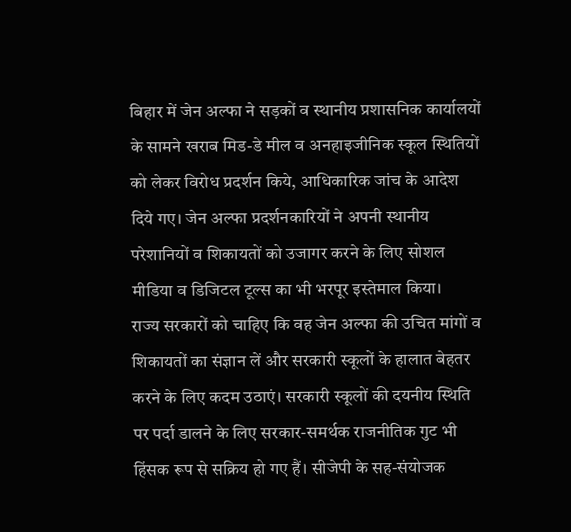बिहार में जेन अल्फा ने सड़कों व स्थानीय प्रशासनिक कार्यालयों के सामने खराब मिड-डे मील व अनहाइजीनिक स्कूल स्थितियों को लेकर विरोध प्रदर्शन किये, आधिकारिक जांच के आदेश दिये गए। जेन अल्फा प्रदर्शनकारियों ने अपनी स्थानीय परेशानियों व शिकायतों को उजागर करने के लिए सोशल मीडिया व डिजिटल टूल्स का भी भरपूर इस्तेमाल किया।
राज्य सरकारों को चाहिए कि वह जेन अल्फा की उचित मांगों व शिकायतों का संज्ञान लें और सरकारी स्कूलों के हालात बेहतर करने के लिए कदम उठाएं। सरकारी स्कूलों की दयनीय स्थिति पर पर्दा डालने के लिए सरकार-समर्थक राजनीतिक गुट भी हिंसक रूप से सक्रिय हो गए हैं। सीजेपी के सह-संयोजक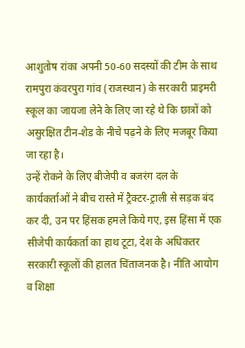आशुतोष रांका अपनी 50-60 सदस्यों की टीम के साथ रामपुरा कंवरपुरा गांव (राजस्थान) के सरकारी प्राइमरी स्कूल का जायजा लेने के लिए जा रहे थे कि छात्रों को असुरक्षित टीन-शेड के नीचे पढ़ने के लिए मजबूर किया जा रहा है।
उन्हें रोकने के लिए बीजेपी व बजरंग दल के कार्यकर्ताओं ने बीच रास्ते में ट्रैक्टर-ट्राली से सड़क बंद कर दी, उन पर हिंसक हमले किये गए, इस हिंसा में एक सीजेपी कार्यकर्ता का हाथ टूटा, देश के अधिकतर सरकारी स्कूलों की हालत चिंताजनक है। नीति आयोग व शिक्षा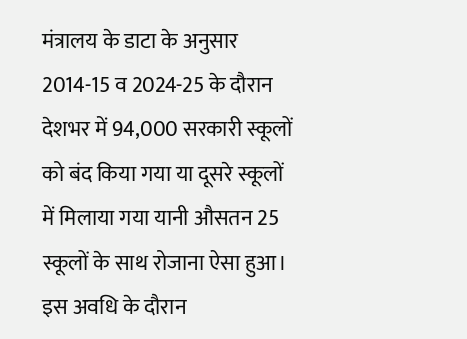मंत्रालय के डाटा के अनुसार 2014-15 व 2024-25 के दौरान देशभर में 94,000 सरकारी स्कूलों को बंद किया गया या दूसरे स्कूलों में मिलाया गया यानी औसतन 25 स्कूलों के साथ रोजाना ऐसा हुआ। इस अवधि के दौरान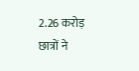2.26 करोड़ छात्रों ने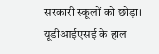सरकारी स्कूलों को छोड़ा।
यूडीआईएसई के हाल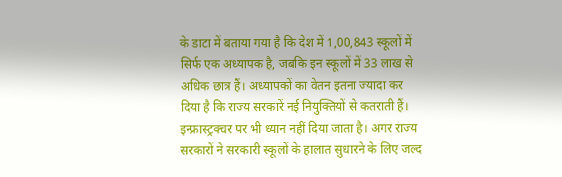के डाटा में बताया गया है कि देश में 1,00,843 स्कूलों में सिर्फ एक अध्यापक है, जबकि इन स्कूलों में 33 लाख से अधिक छात्र हैं। अध्यापकों का वेतन इतना ज्यादा कर दिया है कि राज्य सरकारें नई नियुक्तियों से कतराती हैं। इन्फ्रास्ट्रक्चर पर भी ध्यान नहीं दिया जाता है। अगर राज्य सरकारों ने सरकारी स्कूलों के हालात सुधारने के लिए जल्द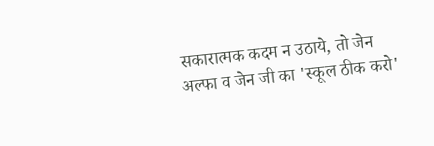सकारात्मक कदम न उठाये, तो जेन अल्फा व जेन जी का 'स्कूल ठीक करो'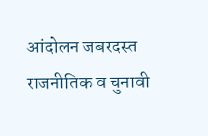आंदोलन जबरदस्त राजनीतिक व चुनावी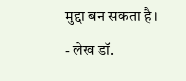मुद्दा बन सकता है।
- लेख डॉ.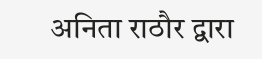अनिता राठौर द्वारा